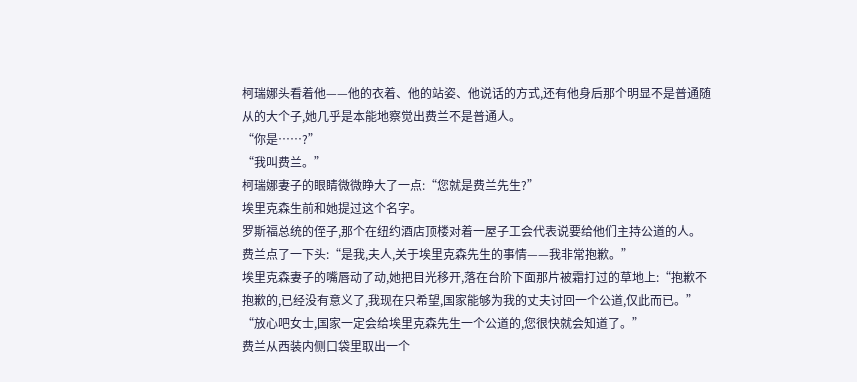柯瑞娜头看着他——他的衣着、他的站姿、他说话的方式,还有他身后那个明显不是普通随从的大个子,她几乎是本能地察觉出费兰不是普通人。
“你是……?”
“我叫费兰。”
柯瑞娜妻子的眼睛微微睁大了一点:“您就是费兰先生?”
埃里克森生前和她提过这个名字。
罗斯福总统的侄子,那个在纽约酒店顶楼对着一屋子工会代表说要给他们主持公道的人。
费兰点了一下头:“是我,夫人,关于埃里克森先生的事情——我非常抱歉。”
埃里克森妻子的嘴唇动了动,她把目光移开,落在台阶下面那片被霜打过的草地上:“抱歉不抱歉的,已经没有意义了,我现在只希望,国家能够为我的丈夫讨回一个公道,仅此而已。”
“放心吧女士,国家一定会给埃里克森先生一个公道的,您很快就会知道了。”
费兰从西装内侧口袋里取出一个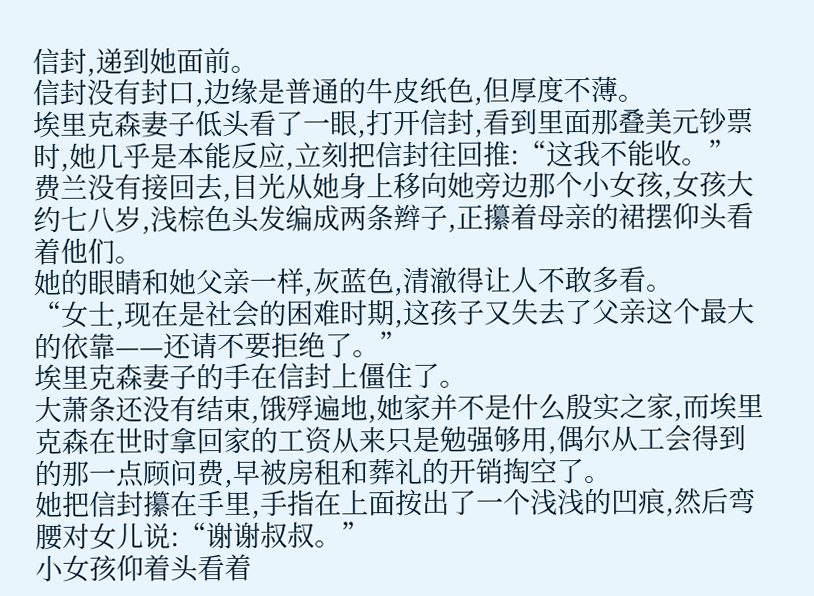信封,递到她面前。
信封没有封口,边缘是普通的牛皮纸色,但厚度不薄。
埃里克森妻子低头看了一眼,打开信封,看到里面那叠美元钞票时,她几乎是本能反应,立刻把信封往回推:“这我不能收。”
费兰没有接回去,目光从她身上移向她旁边那个小女孩,女孩大约七八岁,浅棕色头发编成两条辫子,正攥着母亲的裙摆仰头看着他们。
她的眼睛和她父亲一样,灰蓝色,清澈得让人不敢多看。
“女士,现在是社会的困难时期,这孩子又失去了父亲这个最大的依靠——还请不要拒绝了。”
埃里克森妻子的手在信封上僵住了。
大萧条还没有结束,饿殍遍地,她家并不是什么殷实之家,而埃里克森在世时拿回家的工资从来只是勉强够用,偶尔从工会得到的那一点顾问费,早被房租和葬礼的开销掏空了。
她把信封攥在手里,手指在上面按出了一个浅浅的凹痕,然后弯腰对女儿说:“谢谢叔叔。”
小女孩仰着头看着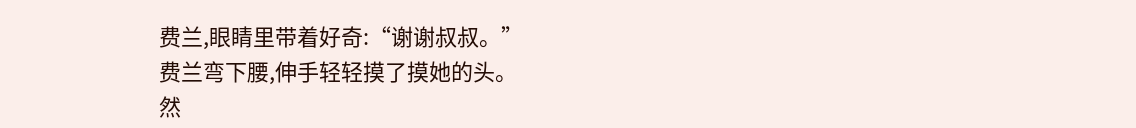费兰,眼睛里带着好奇:“谢谢叔叔。”
费兰弯下腰,伸手轻轻摸了摸她的头。
然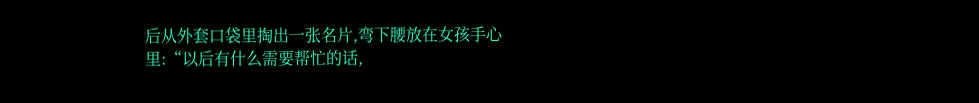后从外套口袋里掏出一张名片,弯下腰放在女孩手心里:“以后有什么需要帮忙的话,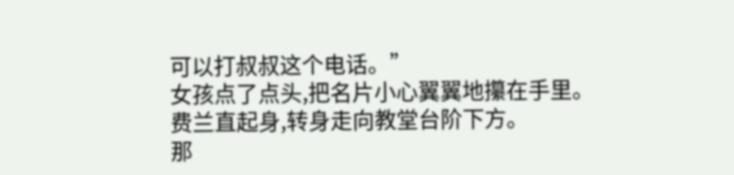可以打叔叔这个电话。”
女孩点了点头,把名片小心翼翼地攥在手里。
费兰直起身,转身走向教堂台阶下方。
那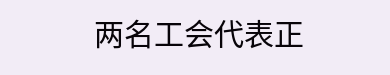两名工会代表正